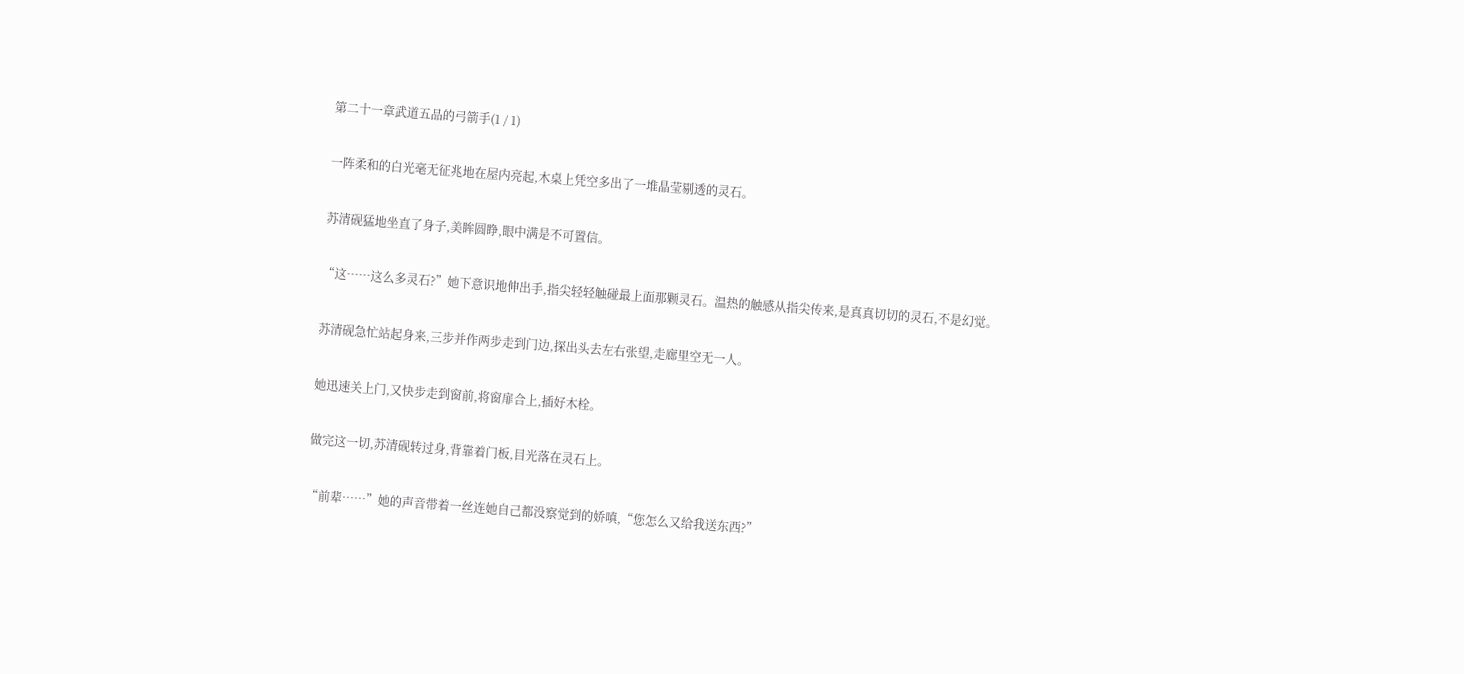第二十一章武道五品的弓箭手(1 / 1)

一阵柔和的白光毫无征兆地在屋内亮起,木桌上凭空多出了一堆晶莹剔透的灵石。

苏清砚猛地坐直了身子,美眸圆睁,眼中满是不可置信。

“这……这么多灵石?”她下意识地伸出手,指尖轻轻触碰最上面那颗灵石。温热的触感从指尖传来,是真真切切的灵石,不是幻觉。

苏清砚急忙站起身来,三步并作两步走到门边,探出头去左右张望,走廊里空无一人。

她迅速关上门,又快步走到窗前,将窗扉合上,插好木栓。

做完这一切,苏清砚转过身,背靠着门板,目光落在灵石上。

“前辈……”她的声音带着一丝连她自己都没察觉到的娇嗔,“您怎么又给我送东西?”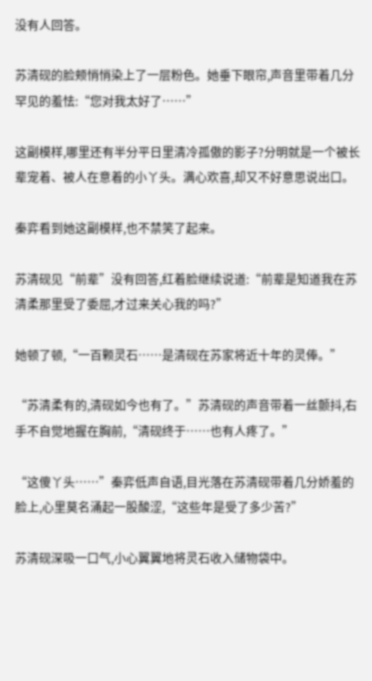没有人回答。

苏清砚的脸颊悄悄染上了一层粉色。她垂下眼帘,声音里带着几分罕见的羞怯:“您对我太好了……”

这副模样,哪里还有半分平日里清冷孤傲的影子?分明就是一个被长辈宠着、被人在意着的小丫头。满心欢喜,却又不好意思说出口。

秦弈看到她这副模样,也不禁笑了起来。

苏清砚见“前辈”没有回答,红着脸继续说道:“前辈是知道我在苏清柔那里受了委屈,才过来关心我的吗?”

她顿了顿,“一百颗灵石……是清砚在苏家将近十年的灵俸。”

“苏清柔有的,清砚如今也有了。”苏清砚的声音带着一丝颤抖,右手不自觉地握在胸前,“清砚终于……也有人疼了。”

“这傻丫头……”秦弈低声自语,目光落在苏清砚带着几分娇羞的脸上,心里莫名涌起一股酸涩,“这些年是受了多少苦?”

苏清砚深吸一口气,小心翼翼地将灵石收入储物袋中。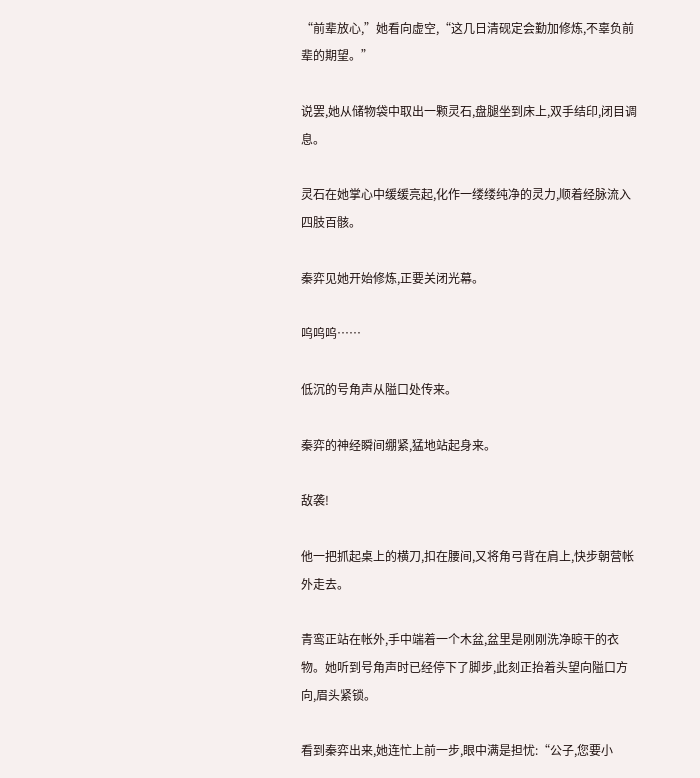“前辈放心,”她看向虚空,“这几日清砚定会勤加修炼,不辜负前辈的期望。”

说罢,她从储物袋中取出一颗灵石,盘腿坐到床上,双手结印,闭目调息。

灵石在她掌心中缓缓亮起,化作一缕缕纯净的灵力,顺着经脉流入四肢百骸。

秦弈见她开始修炼,正要关闭光幕。

呜呜呜……

低沉的号角声从隘口处传来。

秦弈的神经瞬间绷紧,猛地站起身来。

敌袭!

他一把抓起桌上的横刀,扣在腰间,又将角弓背在肩上,快步朝营帐外走去。

青鸾正站在帐外,手中端着一个木盆,盆里是刚刚洗净晾干的衣物。她听到号角声时已经停下了脚步,此刻正抬着头望向隘口方向,眉头紧锁。

看到秦弈出来,她连忙上前一步,眼中满是担忧:“公子,您要小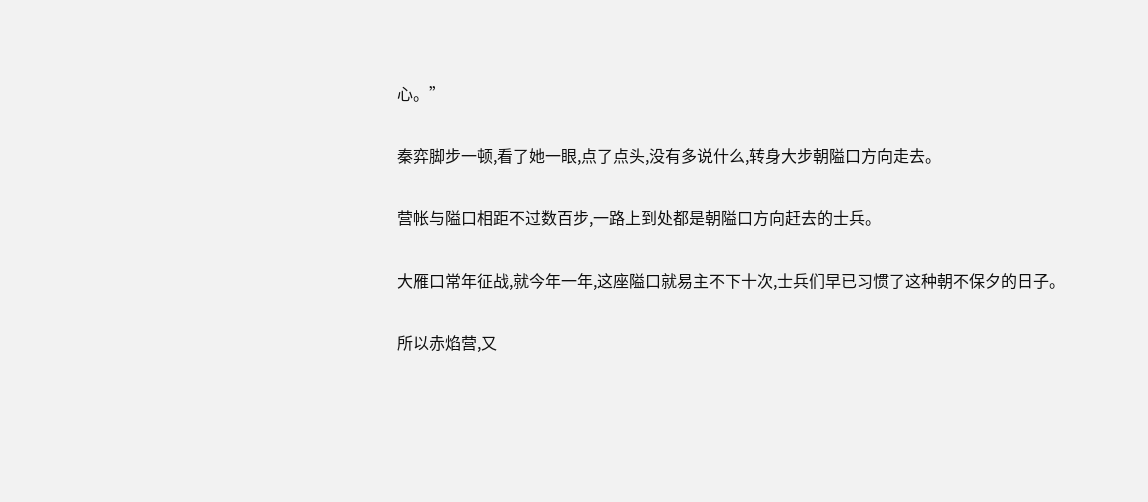心。”

秦弈脚步一顿,看了她一眼,点了点头,没有多说什么,转身大步朝隘口方向走去。

营帐与隘口相距不过数百步,一路上到处都是朝隘口方向赶去的士兵。

大雁口常年征战,就今年一年,这座隘口就易主不下十次,士兵们早已习惯了这种朝不保夕的日子。

所以赤焰营,又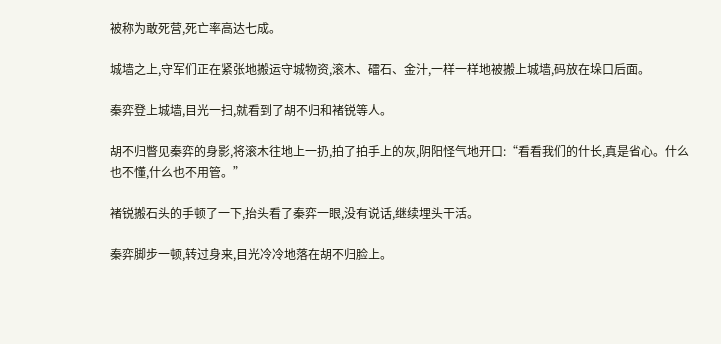被称为敢死营,死亡率高达七成。

城墙之上,守军们正在紧张地搬运守城物资,滚木、礌石、金汁,一样一样地被搬上城墙,码放在垛口后面。

秦弈登上城墙,目光一扫,就看到了胡不归和褚锐等人。

胡不归瞥见秦弈的身影,将滚木往地上一扔,拍了拍手上的灰,阴阳怪气地开口:“看看我们的什长,真是省心。什么也不懂,什么也不用管。”

褚锐搬石头的手顿了一下,抬头看了秦弈一眼,没有说话,继续埋头干活。

秦弈脚步一顿,转过身来,目光冷冷地落在胡不归脸上。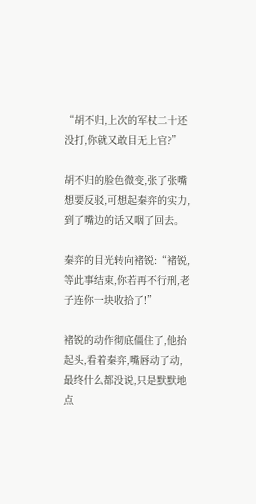“胡不归,上次的军杖二十还没打,你就又敢目无上官?”

胡不归的脸色微变,张了张嘴想要反驳,可想起秦弈的实力,到了嘴边的话又咽了回去。

秦弈的目光转向褚锐:“褚锐,等此事结束,你若再不行刑,老子连你一块收拾了!”

褚锐的动作彻底僵住了,他抬起头,看着秦弈,嘴唇动了动,最终什么都没说,只是默默地点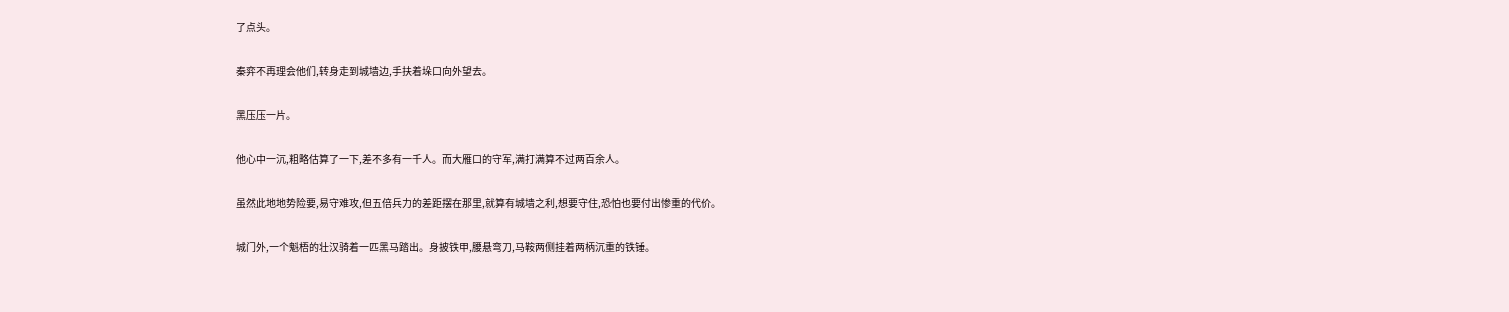了点头。

秦弈不再理会他们,转身走到城墙边,手扶着垛口向外望去。

黑压压一片。

他心中一沉,粗略估算了一下,差不多有一千人。而大雁口的守军,满打满算不过两百余人。

虽然此地地势险要,易守难攻,但五倍兵力的差距摆在那里,就算有城墙之利,想要守住,恐怕也要付出惨重的代价。

城门外,一个魁梧的壮汉骑着一匹黑马踏出。身披铁甲,腰悬弯刀,马鞍两侧挂着两柄沉重的铁锤。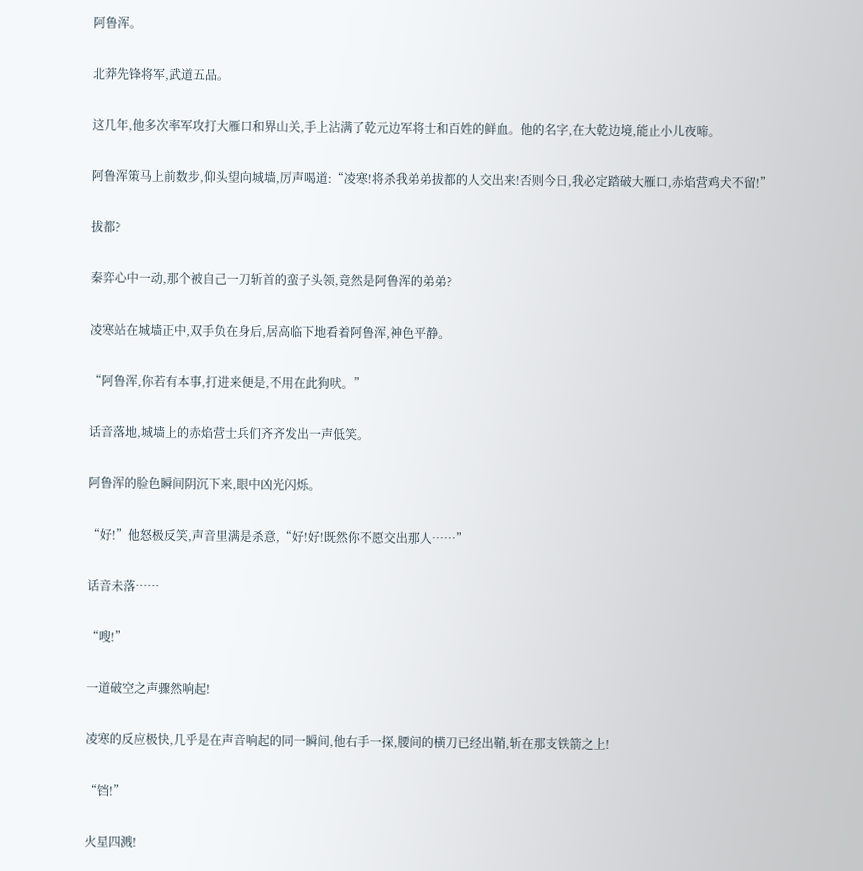阿鲁浑。

北莽先锋将军,武道五品。

这几年,他多次率军攻打大雁口和界山关,手上沾满了乾元边军将士和百姓的鲜血。他的名字,在大乾边境,能止小儿夜啼。

阿鲁浑策马上前数步,仰头望向城墙,厉声喝道:“凌寒!将杀我弟弟拔都的人交出来!否则今日,我必定踏破大雁口,赤焰营鸡犬不留!”

拔都?

秦弈心中一动,那个被自己一刀斩首的蛮子头领,竟然是阿鲁浑的弟弟?

凌寒站在城墙正中,双手负在身后,居高临下地看着阿鲁浑,神色平静。

“阿鲁浑,你若有本事,打进来便是,不用在此狗吠。”

话音落地,城墙上的赤焰营士兵们齐齐发出一声低笑。

阿鲁浑的脸色瞬间阴沉下来,眼中凶光闪烁。

“好!”他怒极反笑,声音里满是杀意,“好!好!既然你不愿交出那人……”

话音未落……

“嗖!”

一道破空之声骤然响起!

凌寒的反应极快,几乎是在声音响起的同一瞬间,他右手一探,腰间的横刀已经出鞘,斩在那支铁箭之上!

“铛!”

火星四溅!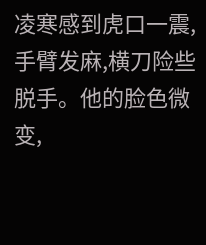凌寒感到虎口一震,手臂发麻,横刀险些脱手。他的脸色微变,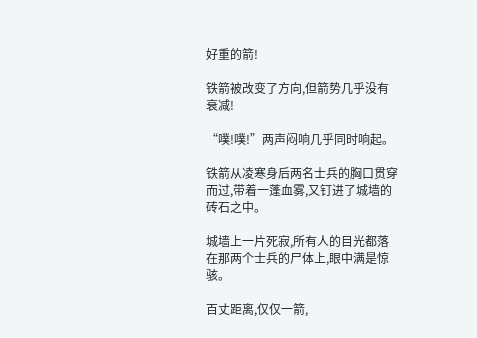好重的箭!

铁箭被改变了方向,但箭势几乎没有衰减!

“噗!噗!”两声闷响几乎同时响起。

铁箭从凌寒身后两名士兵的胸口贯穿而过,带着一蓬血雾,又钉进了城墙的砖石之中。

城墙上一片死寂,所有人的目光都落在那两个士兵的尸体上,眼中满是惊骇。

百丈距离,仅仅一箭,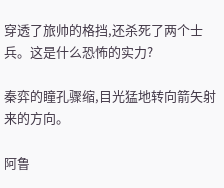穿透了旅帅的格挡,还杀死了两个士兵。这是什么恐怖的实力?

秦弈的瞳孔骤缩,目光猛地转向箭矢射来的方向。

阿鲁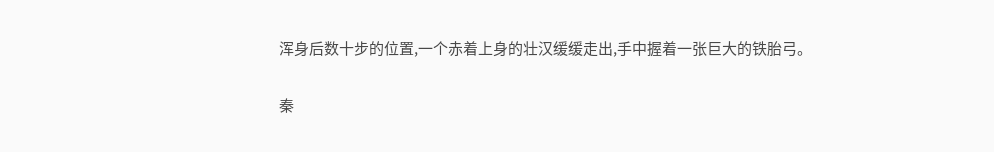浑身后数十步的位置,一个赤着上身的壮汉缓缓走出,手中握着一张巨大的铁胎弓。

秦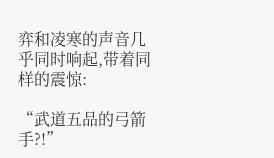弈和凌寒的声音几乎同时响起,带着同样的震惊:

“武道五品的弓箭手?!”